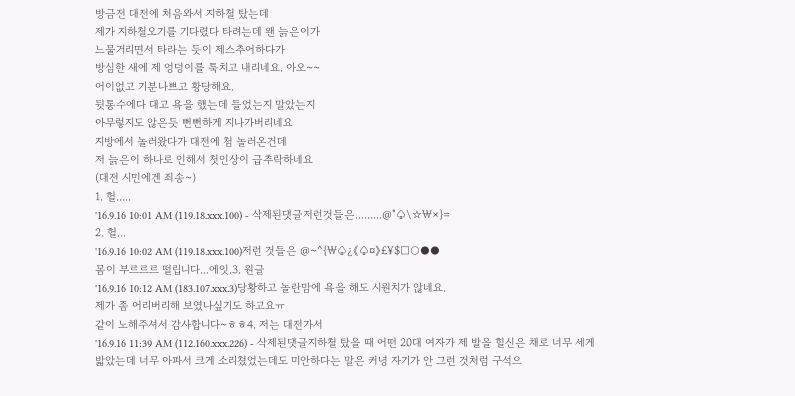방금전 대전에 처음와서 지하철 탔는데
제가 지하철오기를 기다렸다 타려는데 왠 늙은이가
느물거리면서 타라는 듯이 제스추어하다가
방심한 새에 제 엉덩이를 툭치고 내리네요. 아오~~
어이없고 기분나쁘고 황당해요.
뒷통수에다 대고 욕을 했는데 들었는지 말았는지
아무렇지도 않은듯 뻔뻔하게 지나가버리네요
지방에서 놀러왔다가 대전에 첨 놀러온건데
저 늙은이 하나로 인해서 첫인상이 급추락하네요
(대전 시민에겐 죄송~)
1. 헐.....
'16.9.16 10:01 AM (119.18.xxx.100) - 삭제된댓글저런것들은.........@"♤\☆₩×}=
2. 헐...
'16.9.16 10:02 AM (119.18.xxx.100)저런 것들은 @~^{₩♤¿《♤¤》£¥$□○●●
몸이 부르르르 떨립니다...에잇.3. 원글
'16.9.16 10:12 AM (183.107.xxx.3)당황하고 놀란맘에 욕을 해도 시원치가 않네요.
제가 좀 어리버리해 보였나싶기도 하고요ㅠ
같이 노해주셔서 감사합니다~ㅎㅎ4. 저는 대전가서
'16.9.16 11:39 AM (112.160.xxx.226) - 삭제된댓글지하철 탔을 때 어떤 20대 여자가 제 발을 힐신은 채로 너무 세게 밟았는데 너무 아파서 크게 소리쳤었는데도 미안하다는 말은 커녕 자기가 안 그런 것처럼 구석으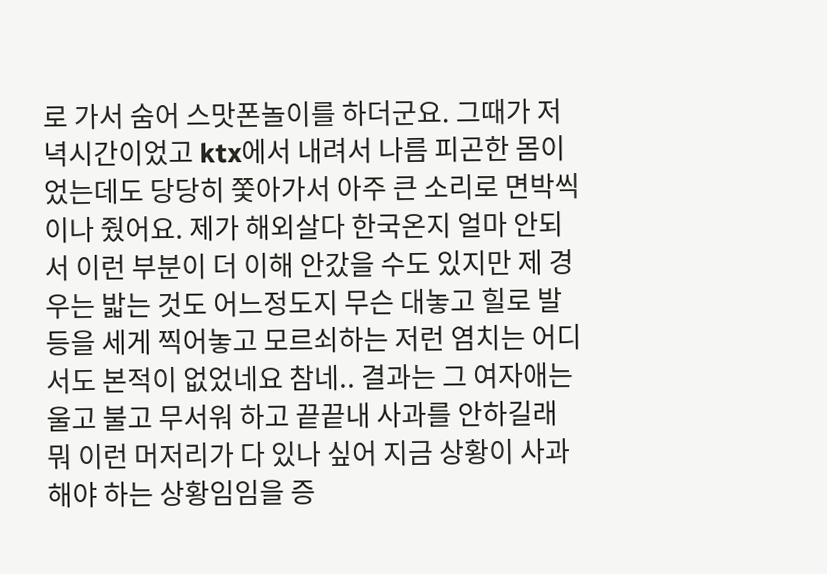로 가서 숨어 스맛폰놀이를 하더군요. 그때가 저녁시간이었고 ktx에서 내려서 나름 피곤한 몸이었는데도 당당히 쫓아가서 아주 큰 소리로 면박씩이나 줬어요. 제가 해외살다 한국온지 얼마 안되서 이런 부분이 더 이해 안갔을 수도 있지만 제 경우는 밟는 것도 어느정도지 무슨 대놓고 힐로 발등을 세게 찍어놓고 모르쇠하는 저런 염치는 어디서도 본적이 없었네요 참네.. 결과는 그 여자애는 울고 불고 무서워 하고 끝끝내 사과를 안하길래 뭐 이런 머저리가 다 있나 싶어 지금 상황이 사과해야 하는 상황임임을 증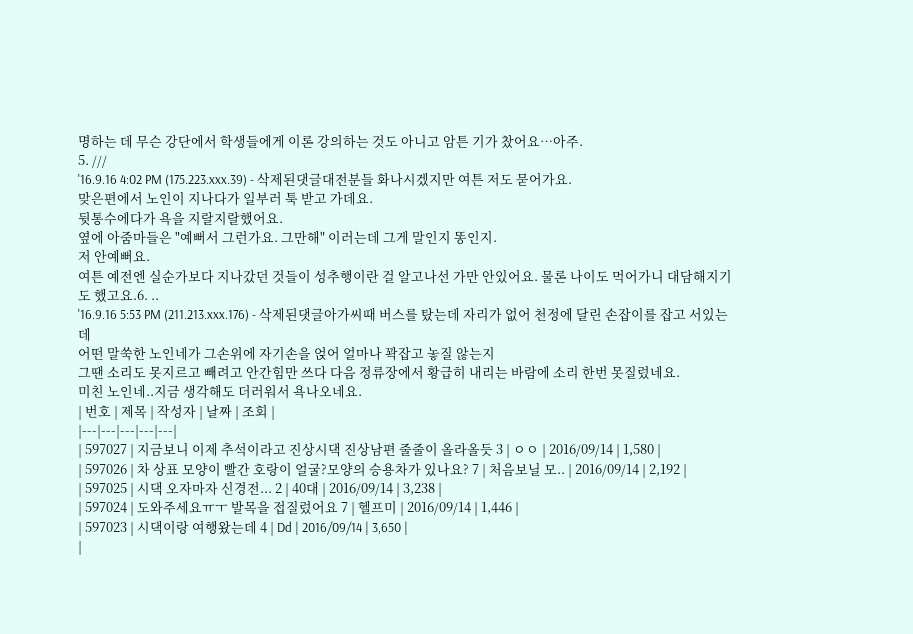명하는 데 무슨 강단에서 학생들에게 이론 강의하는 것도 아니고 암튼 기가 찼어요…아주.
5. ///
'16.9.16 4:02 PM (175.223.xxx.39) - 삭제된댓글대전분들 화나시겠지만 여튼 저도 묻어가요.
맞은편에서 노인이 지나다가 일부러 툭 받고 가데요.
뒷통수에다가 욕을 지랄지랄했어요.
옆에 아줌마들은 "예뻐서 그런가요. 그만해" 이러는데 그게 말인지 똥인지.
저 안예뻐요.
여튼 예전엔 실순가보다 지나갔던 것들이 성추행이란 걸 알고나선 가만 안있어요. 물론 나이도 먹어가니 대담해지기도 했고요.6. ..
'16.9.16 5:53 PM (211.213.xxx.176) - 삭제된댓글아가씨때 버스를 탔는데 자리가 없어 천정에 달린 손잡이를 잡고 서있는데
어떤 말쑥한 노인네가 그손위에 자기손을 얹어 얼마나 꽉잡고 놓질 않는지
그땐 소리도 못지르고 빼려고 안간힘만 쓰다 다음 정류장에서 황급히 내리는 바람에 소리 한번 못질렀네요.
미친 노인네..지금 생각해도 더러워서 욕나오네요.
| 번호 | 제목 | 작성자 | 날짜 | 조회 |
|---|---|---|---|---|
| 597027 | 지금보니 이제 추석이라고 진상시댁 진상남편 줄줄이 올라올듯 3 | ㅇㅇ | 2016/09/14 | 1,580 |
| 597026 | 차 상표 모양이 빨간 호랑이 얼굴?모양의 승용차가 있나요? 7 | 처음보닐 모.. | 2016/09/14 | 2,192 |
| 597025 | 시댁 오자마자 신경전... 2 | 40대 | 2016/09/14 | 3,238 |
| 597024 | 도와주세요ㅠㅜ 발목을 접질렀어요 7 | 헬프미 | 2016/09/14 | 1,446 |
| 597023 | 시댁이랑 여행왔는데 4 | Dd | 2016/09/14 | 3,650 |
|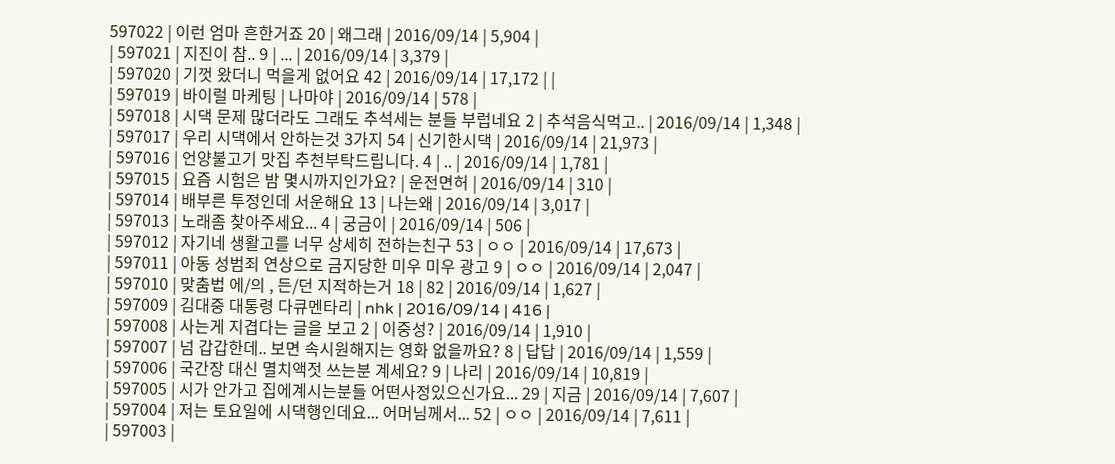597022 | 이런 엄마 흔한거죠 20 | 왜그래 | 2016/09/14 | 5,904 |
| 597021 | 지진이 참.. 9 | ... | 2016/09/14 | 3,379 |
| 597020 | 기껏 왔더니 먹을게 없어요 42 | 2016/09/14 | 17,172 | |
| 597019 | 바이럴 마케팅 | 나마야 | 2016/09/14 | 578 |
| 597018 | 시댁 문제 많더라도 그래도 추석세는 분들 부럽네요 2 | 추석음식먹고.. | 2016/09/14 | 1,348 |
| 597017 | 우리 시댁에서 안하는것 3가지 54 | 신기한시댁 | 2016/09/14 | 21,973 |
| 597016 | 언양불고기 맛집 추천부탁드립니다. 4 | .. | 2016/09/14 | 1,781 |
| 597015 | 요즘 시험은 밤 몇시까지인가요? | 운전면허 | 2016/09/14 | 310 |
| 597014 | 배부른 투정인데 서운해요 13 | 나는왜 | 2016/09/14 | 3,017 |
| 597013 | 노래좀 찾아주세요... 4 | 궁금이 | 2016/09/14 | 506 |
| 597012 | 자기네 생활고를 너무 상세히 전하는친구 53 | ㅇㅇ | 2016/09/14 | 17,673 |
| 597011 | 아동 성범죄 연상으로 금지당한 미우 미우 광고 9 | ㅇㅇ | 2016/09/14 | 2,047 |
| 597010 | 맞춤법 에/의 , 든/던 지적하는거 18 | 82 | 2016/09/14 | 1,627 |
| 597009 | 김대중 대통령 다큐멘타리 | nhk | 2016/09/14 | 416 |
| 597008 | 사는게 지겹다는 글을 보고 2 | 이중성? | 2016/09/14 | 1,910 |
| 597007 | 넘 갑갑한데.. 보면 속시원해지는 영화 없을까요? 8 | 답답 | 2016/09/14 | 1,559 |
| 597006 | 국간장 대신 멸치액젓 쓰는분 계세요? 9 | 나리 | 2016/09/14 | 10,819 |
| 597005 | 시가 안가고 집에계시는분들 어떤사정있으신가요... 29 | 지금 | 2016/09/14 | 7,607 |
| 597004 | 저는 토요일에 시댁행인데요... 어머님께서... 52 | ㅇㅇ | 2016/09/14 | 7,611 |
| 597003 |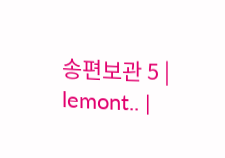송편보관 5 | lemont.. |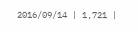2016/09/14 | 1,721 |